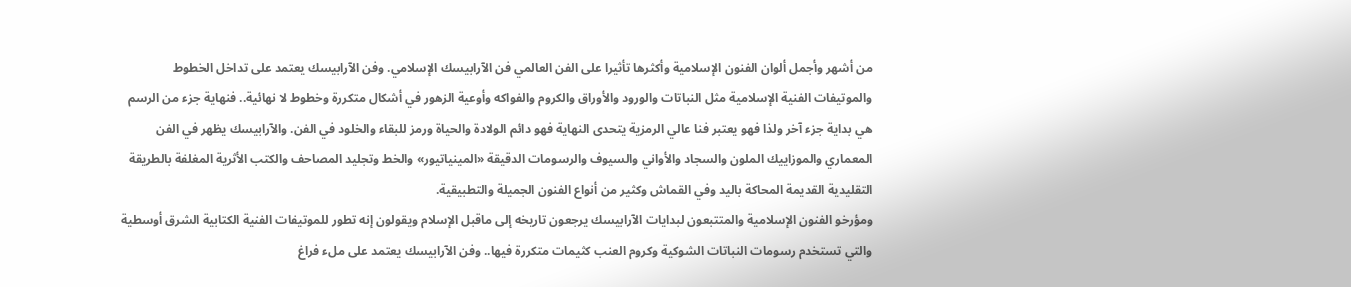من أشهر وأجمل ألوان الفنون الإسلامية وأكثرها تأثيرا على الفن العالمي فن الآرابيسك الإسلامي. وفن الآرابيسك يعتمد على تداخل الخطوط والموتيفات الفنية الإسلامية مثل النباتات والورود والأوراق والكروم والفواكه وأوعية الزهور في أشكال متكررة وخطوط لا نهائية.. فنهاية جزء من الرسم هي بداية جزء آخر ولذا فهو يعتبر فنا عالي الرمزية يتحدى النهاية فهو دائم الولادة والحياة ورمز للبقاء والخلود في الفن. والآرابيسك يظهر في الفن المعماري والموزاييك الملون والسجاد والأواني والسيوف والرسومات الدقيقة «المينياتيور» والخط وتجليد المصاحف والكتب الأثرية المغلفة بالطريقة التقليدية القديمة المحاكة باليد وفي القماش وكثير من أنواع الفنون الجميلة والتطبيقية.
ومؤرخو الفنون الإسلامية والمتتبعون لبدايات الآرابيسك يرجعون تاريخه إلى ماقبل الإسلام ويقولون إنه تطور للموتيفات الفنية الكتابية الشرق أوسطية والتي تستخدم رسومات النباتات الشوكية وكروم العنب كثيمات متكررة فيها.. وفن الآرابيسك يعتمد على ملء فراغ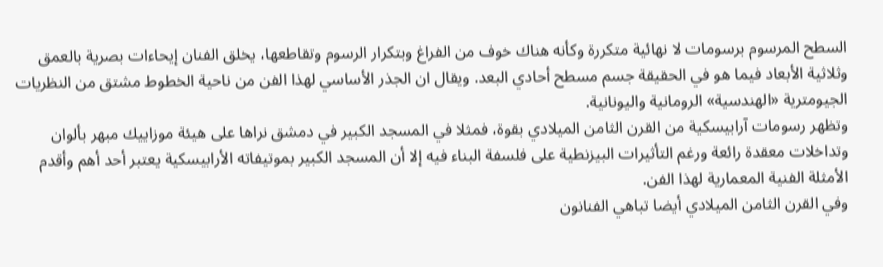السطح المرسوم برسومات لا نهائية متكررة وكأنه هناك خوف من الفراغ وبتكرار الرسوم وتقاطعها، يخلق الفنان إيحاءات بصرية بالعمق وثلاثية الأبعاد فيما هو في الحقيقة جسم مسطح أحادي البعد. ويقال ان الجذر الأساسي لهذا الفن من ناحية الخطوط مشتق من النظريات الجيومترية «الهندسية» الرومانية واليونانية.
وتظهر رسومات آرابيسكية من القرن الثامن الميلادي بقوة، فمثلا في المسجد الكبير في دمشق نراها على هيئة موزاييك مبهر بألوان وتداخلات معقدة رائعة ورغم التأثيرات البيزنطية على فلسفة البناء فيه إلا أن المسجد الكبير بموتيفاته الأرابيسكية يعتبر أحد أهم وأقدم الأمثلة الفنية المعمارية لهذا الفن.
وفي القرن الثامن الميلادي أيضا تباهي الفنانون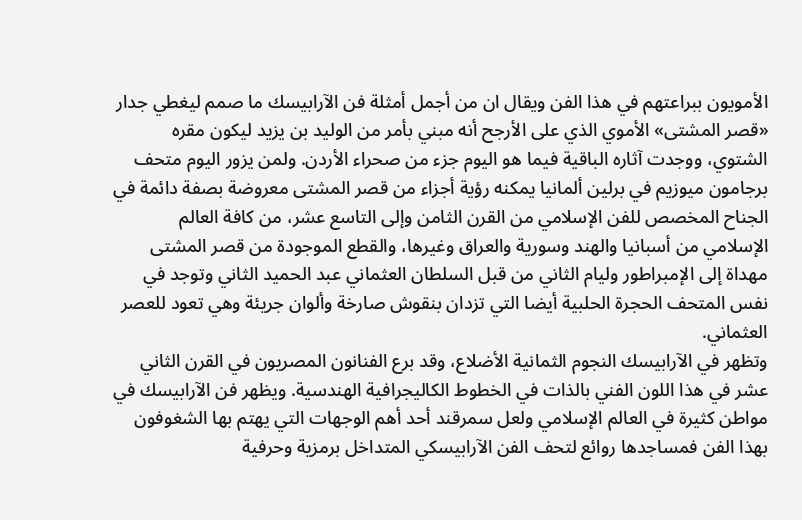الأمويون ببراعتهم في هذا الفن ويقال ان من أجمل أمثلة فن الآرابيسك ما صمم ليغطي جدار «قصر المشتى» الأموي الذي على الأرجح أنه مبني بأمر من الوليد بن يزيد ليكون مقره الشتوي، ووجدت آثاره الباقية فيما هو اليوم جزء من صحراء الأردن. ولمن يزور اليوم متحف برجامون ميوزيم في برلين ألمانيا يمكنه رؤية أجزاء من قصر المشتى معروضة بصفة دائمة في الجناح المخصص للفن الإسلامي من القرن الثامن وإلى التاسع عشر، من كافة العالم الإسلامي من أسبانيا والهند وسورية والعراق وغيرها، والقطع الموجودة من قصر المشتى مهداة إلى الإمبراطور وليام الثاني من قبل السلطان العثماني عبد الحميد الثاني وتوجد في نفس المتحف الحجرة الحلبية أيضا التي تزدان بنقوش صارخة وألوان جريئة وهي تعود للعصر العثماني.
وتظهر في الآرابيسك النجوم الثمانية الأضلاع، وقد برع الفنانون المصريون في القرن الثاني عشر في هذا اللون الفني بالذات في الخطوط الكاليجرافية الهندسية. ويظهر فن الآرابيسك في مواطن كثيرة في العالم الإسلامي ولعل سمرقند أحد أهم الوجهات التي يهتم بها الشغوفون بهذا الفن فمساجدها روائع لتحف الفن الآرابيسكي المتداخل برمزية وحرفية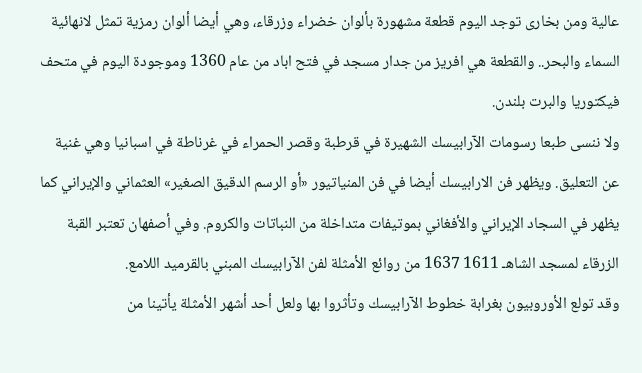عالية ومن بخارى توجد اليوم قطعة مشهورة بألوان خضراء وزرقاء، وهي أيضا ألوان رمزية تمثل لانهائية السماء والبحر.. والقطعة هي افريز من جدار مسجد في فتح اباد من عام 1360 وموجودة اليوم في متحف فيكتوريا والبرت بلندن.
ولا ننسى طبعا رسومات الآرابيسك الشهيرة في قرطبة وقصر الحمراء في غرناطة في اسبانيا وهي غنية عن التعليق. ويظهر فن الارابيسك أيضا في فن المنياتيور «أو الرسم الدقيق الصغير» العثماني والإيراني كما يظهر في السجاد الإيراني والأفغاني بموتيفات متداخلة من النباتات والكروم. وفي أصفهان تعتبر القبة الزرقاء لمسجد الشاهـ 1611 1637 من روائع الأمثلة لفن الآرابيسك المبني بالقرميد اللامع.
وقد تولع الأوروبيون بغرابة خطوط الآرابيسك وتأثروا بها ولعل أحد أشهر الأمثلة يأتينا من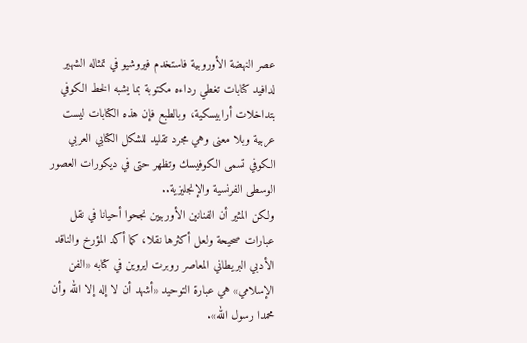عصر النهضة الأوروبية فاستخدم فيروشيو في تمثاله الشهير لدافيد كتابات تغطي رداءه مكتوبة بما يشبه الخط الكوفي بتداخلات أرابيسكية، وبالطبع فإن هذه الكتابات ليست عربية وبلا معنى وهي مجرد تقليد للشكل الكتابي العربي الكوفي تسمى الكوفيسك وتظهر حتى في ديكورات العصور الوسطى الفرنسية والإنجليزية..
ولكن المثير أن الفنانين الأوربيين نجحوا أحيانا في نقل عبارات صحيحة ولعل أكثرها نقلا، كما أكد المؤرخ والناقد الأدبي البريطاني المعاصر روبرت ايروين في كتابه «الفن الإسلامي» هي عبارة التوحيد «أشهد أن لا إله إلا الله وأن محمدا رسول الله».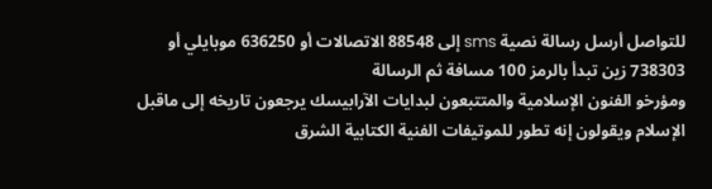للتواصل أرسل رسالة نصية sms إلى 88548 الاتصالات أو 636250 موبايلي أو 738303 زين تبدأ بالرمز 100 مسافة ثم الرسالة
ومؤرخو الفنون الإسلامية والمتتبعون لبدايات الآرابيسك يرجعون تاريخه إلى ماقبل الإسلام ويقولون إنه تطور للموتيفات الفنية الكتابية الشرق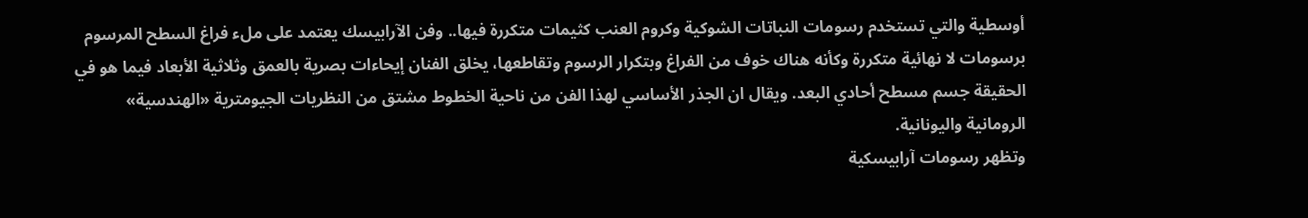أوسطية والتي تستخدم رسومات النباتات الشوكية وكروم العنب كثيمات متكررة فيها.. وفن الآرابيسك يعتمد على ملء فراغ السطح المرسوم برسومات لا نهائية متكررة وكأنه هناك خوف من الفراغ وبتكرار الرسوم وتقاطعها، يخلق الفنان إيحاءات بصرية بالعمق وثلاثية الأبعاد فيما هو في الحقيقة جسم مسطح أحادي البعد. ويقال ان الجذر الأساسي لهذا الفن من ناحية الخطوط مشتق من النظريات الجيومترية «الهندسية» الرومانية واليونانية.
وتظهر رسومات آرابيسكية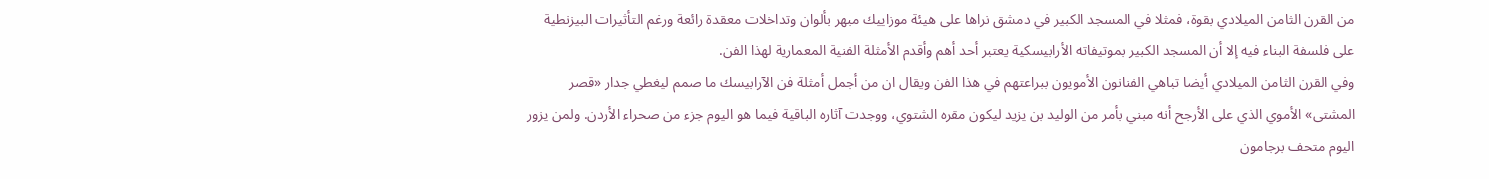من القرن الثامن الميلادي بقوة، فمثلا في المسجد الكبير في دمشق نراها على هيئة موزاييك مبهر بألوان وتداخلات معقدة رائعة ورغم التأثيرات البيزنطية على فلسفة البناء فيه إلا أن المسجد الكبير بموتيفاته الأرابيسكية يعتبر أحد أهم وأقدم الأمثلة الفنية المعمارية لهذا الفن.
وفي القرن الثامن الميلادي أيضا تباهي الفنانون الأمويون ببراعتهم في هذا الفن ويقال ان من أجمل أمثلة فن الآرابيسك ما صمم ليغطي جدار «قصر المشتى» الأموي الذي على الأرجح أنه مبني بأمر من الوليد بن يزيد ليكون مقره الشتوي، ووجدت آثاره الباقية فيما هو اليوم جزء من صحراء الأردن. ولمن يزور اليوم متحف برجامون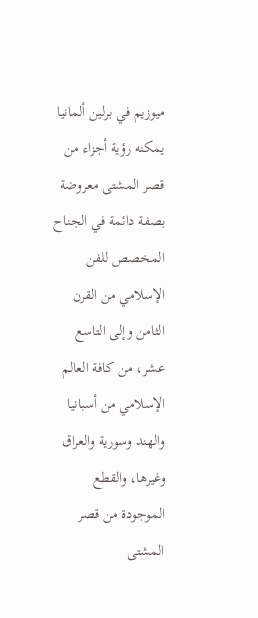ميوزيم في برلين ألمانيا يمكنه رؤية أجزاء من قصر المشتى معروضة بصفة دائمة في الجناح المخصص للفن الإسلامي من القرن الثامن وإلى التاسع عشر، من كافة العالم الإسلامي من أسبانيا والهند وسورية والعراق وغيرها، والقطع الموجودة من قصر المشتى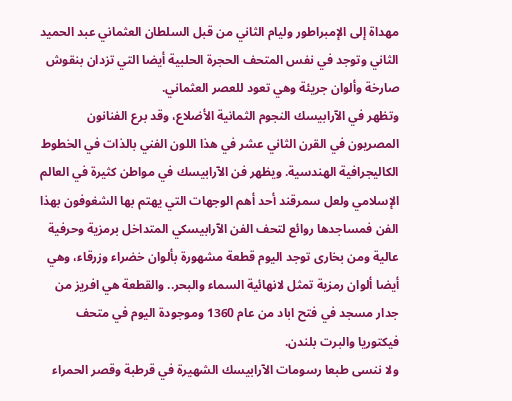مهداة إلى الإمبراطور وليام الثاني من قبل السلطان العثماني عبد الحميد الثاني وتوجد في نفس المتحف الحجرة الحلبية أيضا التي تزدان بنقوش صارخة وألوان جريئة وهي تعود للعصر العثماني.
وتظهر في الآرابيسك النجوم الثمانية الأضلاع، وقد برع الفنانون المصريون في القرن الثاني عشر في هذا اللون الفني بالذات في الخطوط الكاليجرافية الهندسية. ويظهر فن الآرابيسك في مواطن كثيرة في العالم الإسلامي ولعل سمرقند أحد أهم الوجهات التي يهتم بها الشغوفون بهذا الفن فمساجدها روائع لتحف الفن الآرابيسكي المتداخل برمزية وحرفية عالية ومن بخارى توجد اليوم قطعة مشهورة بألوان خضراء وزرقاء، وهي أيضا ألوان رمزية تمثل لانهائية السماء والبحر.. والقطعة هي افريز من جدار مسجد في فتح اباد من عام 1360 وموجودة اليوم في متحف فيكتوريا والبرت بلندن.
ولا ننسى طبعا رسومات الآرابيسك الشهيرة في قرطبة وقصر الحمراء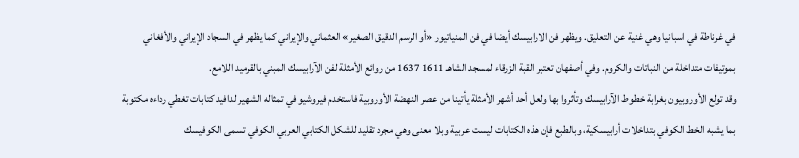في غرناطة في اسبانيا وهي غنية عن التعليق. ويظهر فن الارابيسك أيضا في فن المنياتيور «أو الرسم الدقيق الصغير» العثماني والإيراني كما يظهر في السجاد الإيراني والأفغاني بموتيفات متداخلة من النباتات والكروم. وفي أصفهان تعتبر القبة الزرقاء لمسجد الشاهـ 1611 1637 من روائع الأمثلة لفن الآرابيسك المبني بالقرميد اللامع.
وقد تولع الأوروبيون بغرابة خطوط الآرابيسك وتأثروا بها ولعل أحد أشهر الأمثلة يأتينا من عصر النهضة الأوروبية فاستخدم فيروشيو في تمثاله الشهير لدافيد كتابات تغطي رداءه مكتوبة بما يشبه الخط الكوفي بتداخلات أرابيسكية، وبالطبع فإن هذه الكتابات ليست عربية وبلا معنى وهي مجرد تقليد للشكل الكتابي العربي الكوفي تسمى الكوفيسك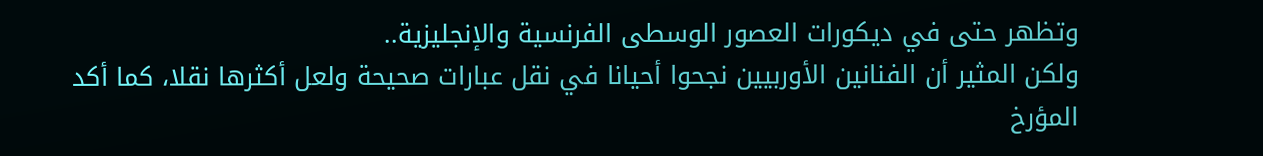وتظهر حتى في ديكورات العصور الوسطى الفرنسية والإنجليزية..
ولكن المثير أن الفنانين الأوربيين نجحوا أحيانا في نقل عبارات صحيحة ولعل أكثرها نقلا، كما أكد المؤرخ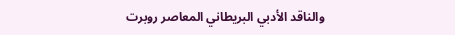والناقد الأدبي البريطاني المعاصر روبرت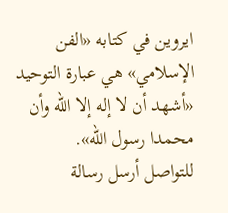ايروين في كتابه «الفن الإسلامي» هي عبارة التوحيد «أشهد أن لا إله إلا الله وأن محمدا رسول الله».
للتواصل أرسل رسالة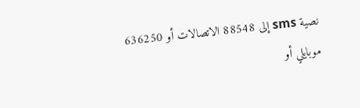نصية sms إلى 88548 الاتصالات أو 636250 موبايلي أو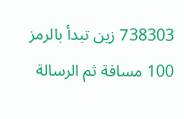738303 زين تبدأ بالرمز 100 مسافة ثم الرسالة